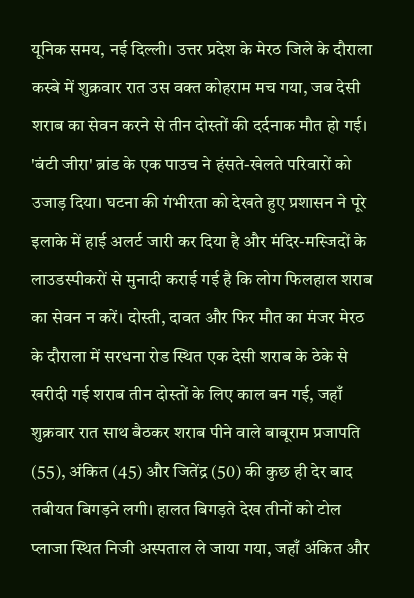यूनिक समय, नई दिल्ली। उत्तर प्रदेश के मेरठ जिले के दौराला कस्बे में शुक्रवार रात उस वक्त कोहराम मच गया, जब देसी शराब का सेवन करने से तीन दोस्तों की दर्दनाक मौत हो गई। 'बंटी जीरा' ब्रांड के एक पाउच ने हंसते-खेलते परिवारों को उजाड़ दिया। घटना की गंभीरता को देखते हुए प्रशासन ने पूरे इलाके में हाई अलर्ट जारी कर दिया है और मंदिर-मस्जिदों के लाउडस्पीकरों से मुनादी कराई गई है कि लोग फिलहाल शराब का सेवन न करें। दोस्ती, दावत और फिर मौत का मंजर मेरठ के दौराला में सरधना रोड स्थित एक देसी शराब के ठेके से खरीदी गई शराब तीन दोस्तों के लिए काल बन गई, जहाँ शुक्रवार रात साथ बैठकर शराब पीने वाले बाबूराम प्रजापति (55), अंकित (45) और जितेंद्र (50) की कुछ ही देर बाद तबीयत बिगड़ने लगी। हालत बिगड़ते देख तीनों को टोल प्लाजा स्थित निजी अस्पताल ले जाया गया, जहाँ अंकित और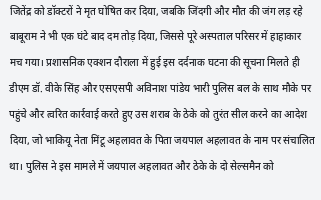जितेंद्र को डॉक्टरों ने मृत घोषित कर दिया, जबकि जिंदगी और मौत की जंग लड़ रहे बाबूराम ने भी एक घंटे बाद दम तोड़ दिया, जिससे पूरे अस्पताल परिसर में हाहाकार मच गया। प्रशासनिक एक्शन दौराला में हुई इस दर्दनाक घटना की सूचना मिलते ही डीएम डॉ. वीके सिंह और एसएसपी अविनाश पांडेय भारी पुलिस बल के साथ मौके पर पहुंचे और त्वरित कार्रवाई करते हुए उस शराब के ठेके को तुरंत सील करने का आदेश दिया, जो भाकियू नेता मिंटू अहलावत के पिता जयपाल अहलावत के नाम पर संचालित था। पुलिस ने इस मामले में जयपाल अहलावत और ठेके के दो सेल्समैन को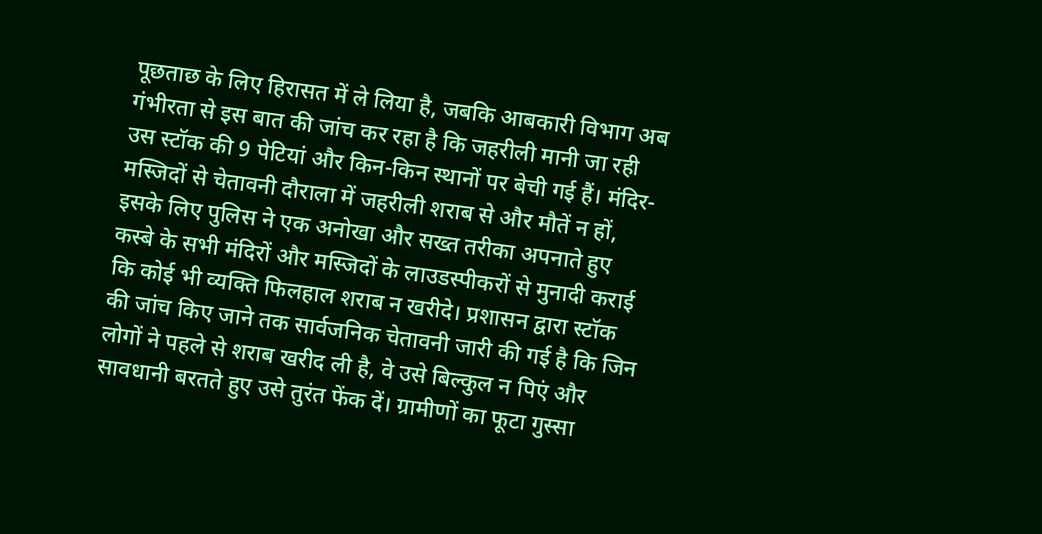पूछताछ के लिए हिरासत में ले लिया है, जबकि आबकारी विभाग अब गंभीरता से इस बात की जांच कर रहा है कि जहरीली मानी जा रही उस स्टॉक की 9 पेटियां और किन-किन स्थानों पर बेची गई हैं। मंदिर-मस्जिदों से चेतावनी दौराला में जहरीली शराब से और मौतें न हों, इसके लिए पुलिस ने एक अनोखा और सख्त तरीका अपनाते हुए कस्बे के सभी मंदिरों और मस्जिदों के लाउडस्पीकरों से मुनादी कराई कि कोई भी व्यक्ति फिलहाल शराब न खरीदे। प्रशासन द्वारा स्टॉक की जांच किए जाने तक सार्वजनिक चेतावनी जारी की गई है कि जिन लोगों ने पहले से शराब खरीद ली है, वे उसे बिल्कुल न पिएं और सावधानी बरतते हुए उसे तुरंत फेंक दें। ग्रामीणों का फूटा गुस्सा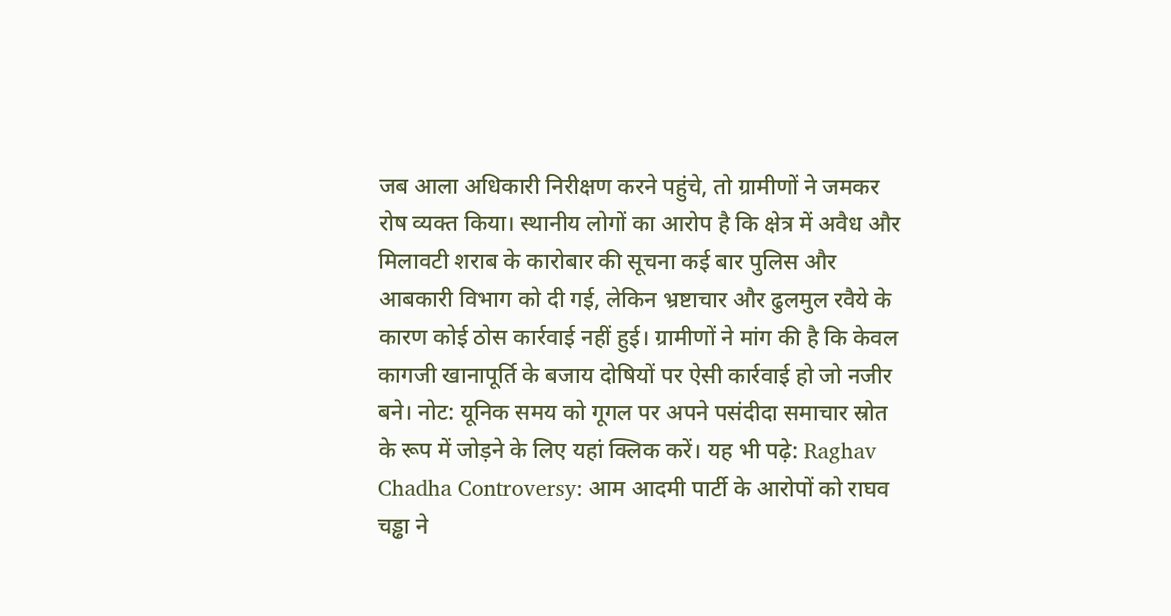जब आला अधिकारी निरीक्षण करने पहुंचे, तो ग्रामीणों ने जमकर रोष व्यक्त किया। स्थानीय लोगों का आरोप है कि क्षेत्र में अवैध और मिलावटी शराब के कारोबार की सूचना कई बार पुलिस और आबकारी विभाग को दी गई, लेकिन भ्रष्टाचार और ढुलमुल रवैये के कारण कोई ठोस कार्रवाई नहीं हुई। ग्रामीणों ने मांग की है कि केवल कागजी खानापूर्ति के बजाय दोषियों पर ऐसी कार्रवाई हो जो नजीर बने। नोट: यूनिक समय को गूगल पर अपने पसंदीदा समाचार स्रोत के रूप में जोड़ने के लिए यहां क्लिक करें। यह भी पढ़े: Raghav Chadha Controversy: आम आदमी पार्टी के आरोपों को राघव चड्ढा ने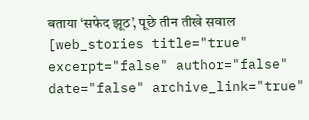बताया ‘सफेद झूठ’, पूछे तीन तीखे सवाल [web_stories title="true" excerpt="false" author="false" date="false" archive_link="true"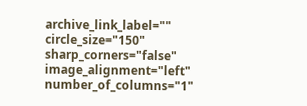archive_link_label="" circle_size="150" sharp_corners="false" image_alignment="left" number_of_columns="1"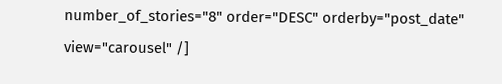number_of_stories="8" order="DESC" orderby="post_date" view="carousel" /]